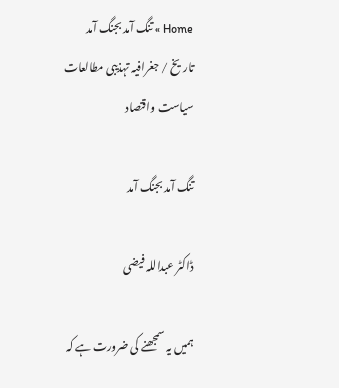Home » تنگ آمد بجنگ آمد
تاریخ / جغرافیہ تہذیبی مطالعات سیاست واقتصاد

تنگ آمد بجنگ آمد

ڈاکٹر عبداللہ فیضی

ہمیں یہ سمجھنے کی ضرورت ہے کہ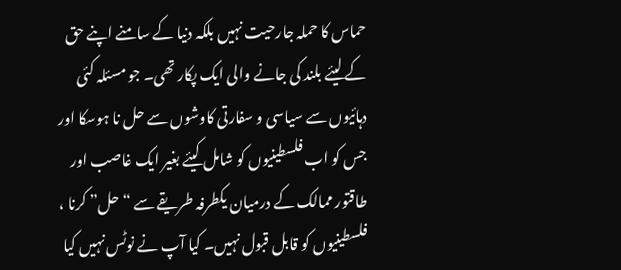حماس کا حملہ جارحیت نہیں بلکہ دنیا کے سامنے اپنے حق کے لیئے بلند کی جانے والی ایک پکار تھی۔ جو مسئلہ کئی دہائیوں سے سیاسی و سفارتی کاوشوں سے حل نا ہوسکا اور جس کو اب فلسطینیوں کو شامل کیئے بغیر ایک غاصب اور طاقتور ممالک کے درمیان یکطرفہ طریقے سے “حل” کرنا ، فلسطینیوں کو قابل قبول نہیں۔ کیا آپ نے نوٹس نہیں کیا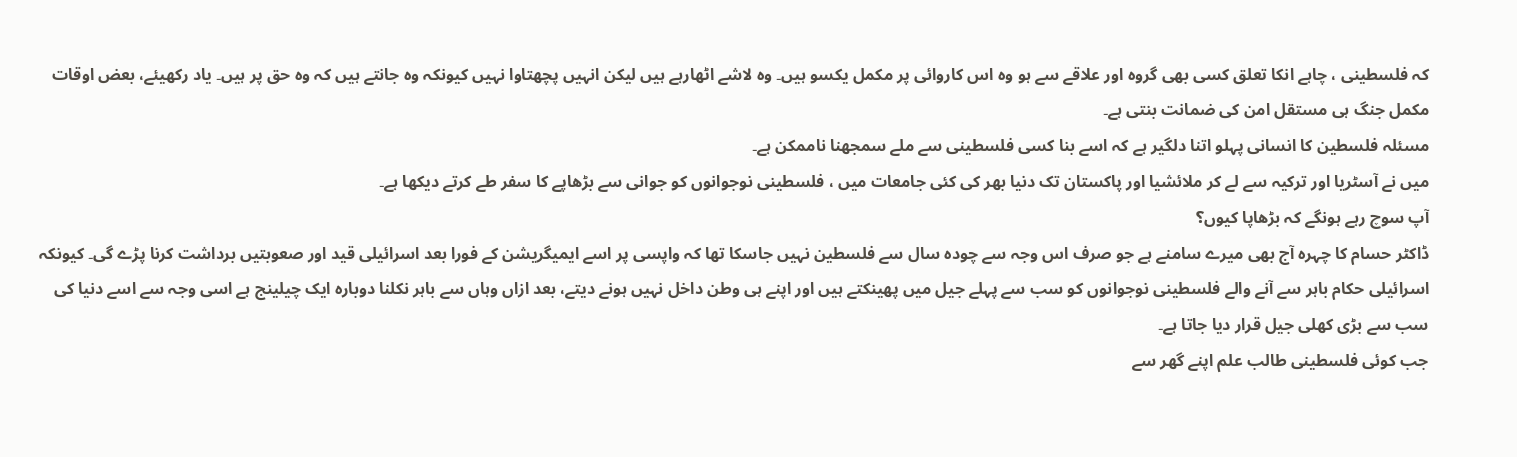کہ فلسطینی ، چاہے انکا تعلق کسی بھی گروہ اور علاقے سے ہو وہ اس کاروائی پر مکمل یکسو ہیں۔ وہ لاشے اٹھارہے ہیں لیکن انہیں پچھتاوا نہیں کیونکہ وہ جانتے ہیں کہ وہ حق پر ہیں۔ یاد رکھیئے، بعض اوقات مکمل جنگ ہی مستقل امن کی ضمانت بنتی ہے۔
مسئلہ فلسطین کا انسانی پہلو اتنا دلگیر ہے کہ اسے بنا کسی فلسطینی سے ملے سمجھنا ناممکن ہے۔
میں نے آسٹریا اور ترکیہ سے لے کر ملائشیا اور پاکستان تک دنیا بھر کی کئی جامعات میں ، فلسطینی نوجوانوں کو جوانی سے بڑھاپے کا سفر طے کرتے دیکھا ہے۔
آپ سوچ رہے ہونگے کہ بڑھاپا کیوں؟
ڈاکٹر حسام کا چہرہ آج بھی میرے سامنے ہے جو صرف اس وجہ سے چودہ سال سے فلسطین نہیں جاسکا تھا کہ واپسی پر اسے ایمیگریشن کے فورا بعد اسرائیلی قید اور صعوبتیں برداشت کرنا پڑے گی۔ کیونکہ اسرائیلی حکام باہر سے آنے والے فلسطینی نوجوانوں کو سب سے پہلے جیل میں پھینکتے ہیں اور اپنے ہی وطن داخل نہیں ہونے دیتے، بعد ازاں وہاں سے باہر نکلنا دوبارہ ایک چیلینج ہے اسی وجہ سے اسے دنیا کی سب سے بڑی کھلی جیل قرار دیا جاتا ہے۔
جب کوئی فلسطینی طالب علم اپنے گھر سے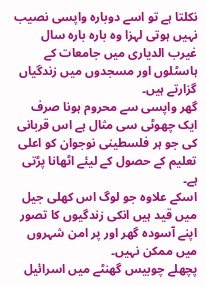نکلتا ہے تو اسے دوبارہ واپسی نصیب نہیں ہوتی لہزا وہ بارہ بارہ سال غیرب الدیاری میں جامعات کے ہاسٹلوں اور مسجدوں میں زندگیاں گزارتے ہیں۔
گھر واپسی سے محروم ہونا صرف ایک چھوٹی سی مثال ہے اس قربانی کی جو ہر فلسطینی نوجوان کو اعلی تعلیم کے حصول کے لیئے اٹھانا پڑتی ہے۔
اسکے علاوہ جو لوگ اس کھلی جیل میں قید ہیں انکی زندگیوں کا تصور اپنے آسودہ گھر اور پر امن شہروں میں ممکن نہیں۔
پچھلے چوبیس گھنٹے میں اسرائیل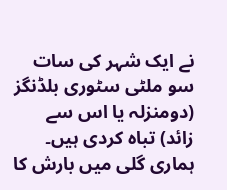نے ایک شہر کی سات سو ملٹی سٹوری بلڈنگز (دومنزلہ یا اس سے زائد) تباہ کردی ہیں۔ ہماری گلی میں بارش کا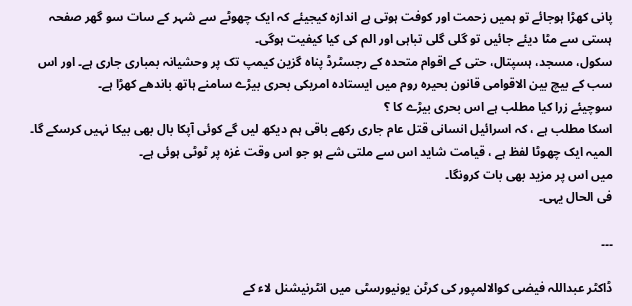پانی کھڑا ہوجائے تو ہمیں زحمت اور کوفت ہوتی ہے اندازہ کیجیئے کہ ایک چھوٹے سے شہر کے سات سو گھر صفحہ ہستی سے مٹا دیئے جائیں تو گلی گلی تباہی اور الم کی کیا کیفیت ہوگی۔
سکول، مسجد، ہسپتال، حتی کے اقوام متحدہ کے رجسٹرڈ پناہ گزین کیمپ تک پر وحشیانہ بمباری جاری ہے۔ اور اس سب کے بیچ بین الاقوامی قانون بحیرہ روم میں ایستادہ امریکی بحری بیڑے سامنے ہاتھ باندھے کھڑا ہے۔
سوچیئے زرا کیا مطلب ہے اس بحری بیڑے کا ؟
اسکا مطلب ہے ، کہ اسرائیل انسانی قتل عام جاری رکھے باقی ہم دیکھ لیں گے کوئی آپکا بال بھی بیکا نہیں کرسکے گا۔
المیہ ایک چھوٹا لفظ ہے ، قیامت شاید اس سے ملتی شے ہو جو اس وقت غزہ پر ٹوٹی ہوئی ہے۔
میں اس پر مزید بھی بات کرونگا۔
فی الحال یہی۔

۔۔۔

ڈاکٹر عبداللہ فیضی کوالالمپور کی کرٹن یونیورسٹی میں انٹرنیشنل لاء کے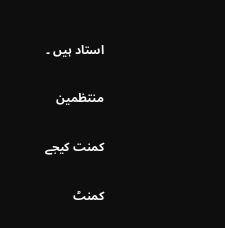استاد ہیں ۔

منتظمین

کمنت کیجے

کمنٹ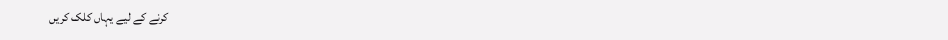کرنے کے لیے یہاں کلک کریں